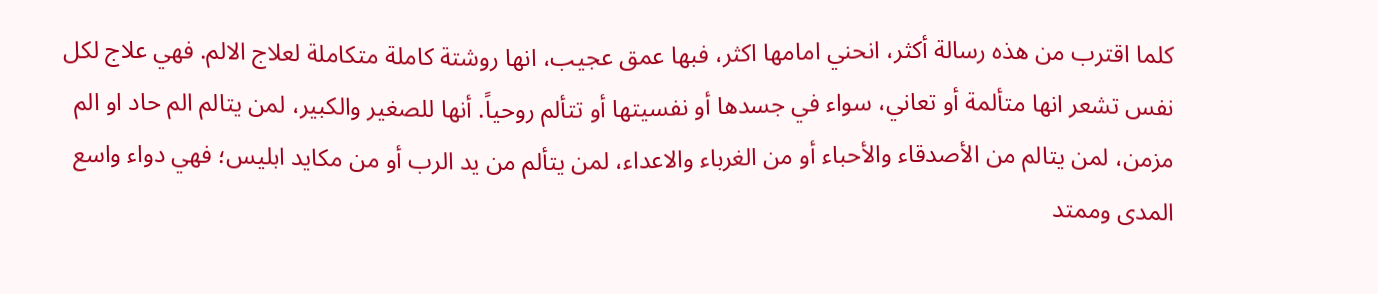كلما اقترب من هذه رسالة أكثر، انحني امامها اكثر، فبها عمق عجيب، انها روشتة كاملة متكاملة لعلاج الالم. فهي علاج لكل نفس تشعر انها متألمة أو تعاني، سواء في جسدها أو نفسيتها أو تتألم روحياً. أنها للصغير والكبير، لمن يتالم الم حاد او الم مزمن، لمن يتالم من الأصدقاء والأحباء أو من الغرباء والاعداء، لمن يتألم من يد الرب أو من مكايد ابليس؛ فهي دواء واسع المدى وممتد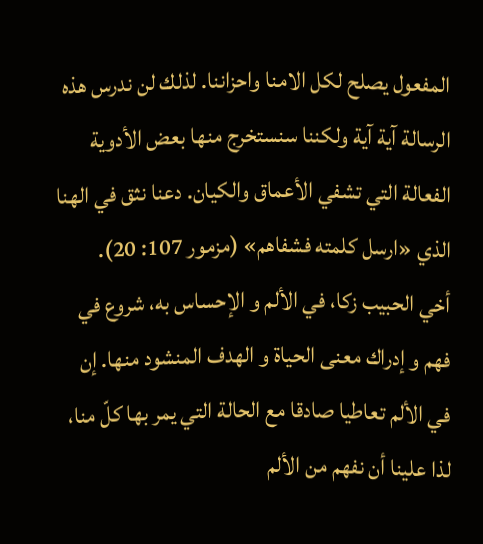المفعول يصلح لكل الامنا واحزاننا. لذلك لن ندرس هذه الرسالة آية آية ولكننا سنستخرج منها بعض الأدوية الفعالة التي تشفي الأعماق والكيان. دعنا نثق في الهنا الذي «ارسل كلمته فشفاهم» (مزمور 107: 20).
أخي الحبيب زكا، في الألم و الإحساس به، شروع في فهم و إدراك معنى الحياة و الهدف المنشود منها. إن في الألم تعاطيا صادقا مع الحالة التي يمر بها كلّ منا، لذا علينا أن نفهم من الألم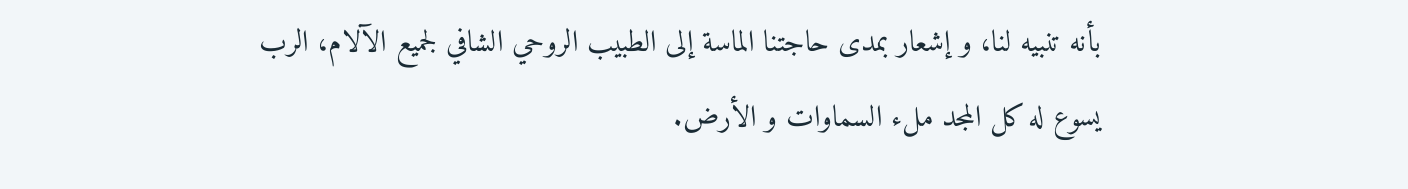بأنه تنبيه لنا، و إشعار بمدى حاجتنا الماسة إلى الطبيب الروحي الشافي لجميع الآلام، الرب يسوع له كل المجد ملء السماوات و الأرض.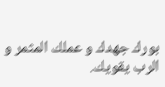بورك جهدك و عملك المثمر و الرب يقويك.